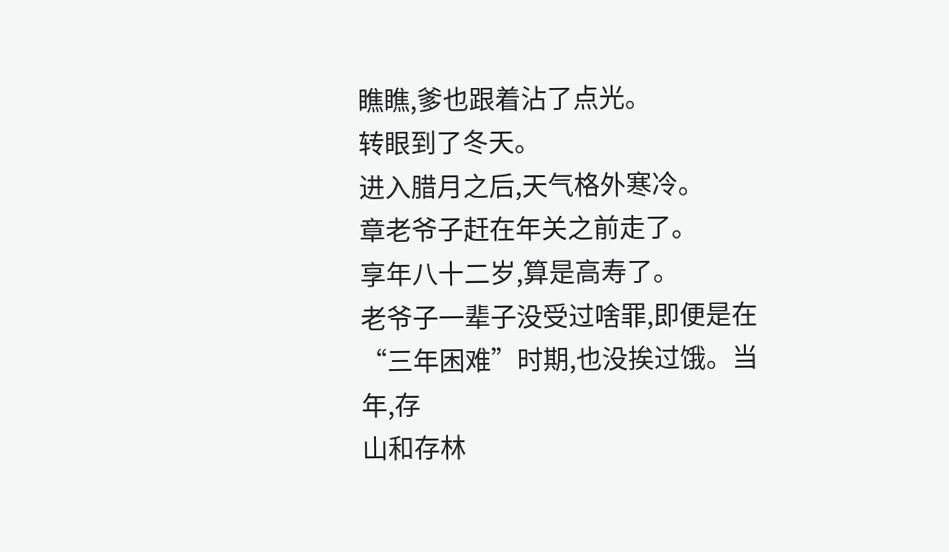瞧瞧,爹也跟着沾了点光。
转眼到了冬天。
进入腊月之后,天气格外寒冷。
章老爷子赶在年关之前走了。
享年八十二岁,算是高寿了。
老爷子一辈子没受过啥罪,即便是在“三年困难”时期,也没挨过饿。当年,存
山和存林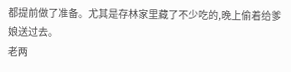都提前做了准备。尤其是存林家里藏了不少吃的,晚上偷着给爹娘送过去。
老两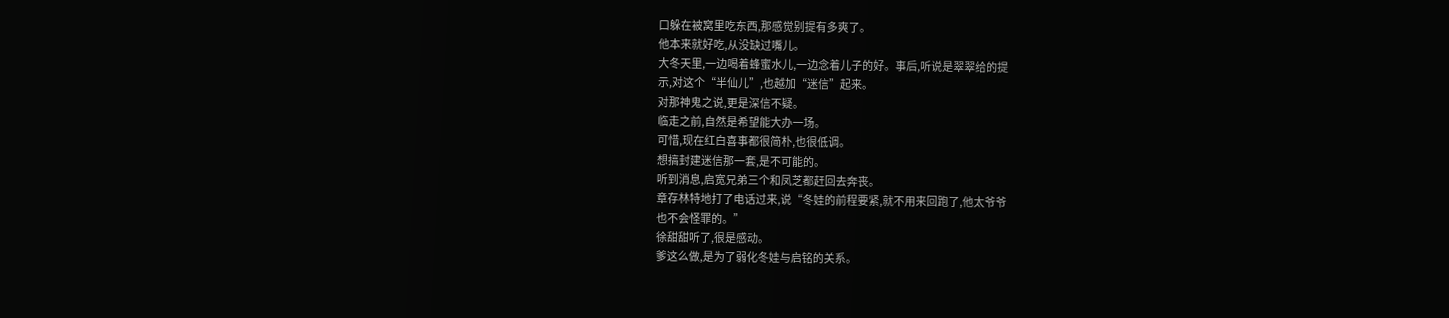口躲在被窝里吃东西,那感觉别提有多爽了。
他本来就好吃,从没缺过嘴儿。
大冬天里,一边喝着蜂蜜水儿,一边念着儿子的好。事后,听说是翠翠给的提
示,对这个“半仙儿”,也越加“迷信”起来。
对那神鬼之说,更是深信不疑。
临走之前,自然是希望能大办一场。
可惜,现在红白喜事都很简朴,也很低调。
想搞封建迷信那一套,是不可能的。
听到消息,启宽兄弟三个和凤芝都赶回去奔丧。
章存林特地打了电话过来,说“冬娃的前程要紧,就不用来回跑了,他太爷爷
也不会怪罪的。”
徐甜甜听了,很是感动。
爹这么做,是为了弱化冬娃与启铭的关系。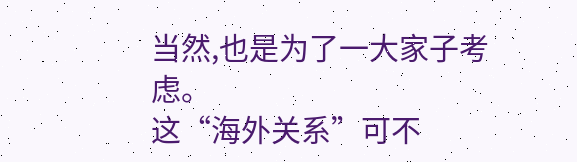当然,也是为了一大家子考虑。
这“海外关系”可不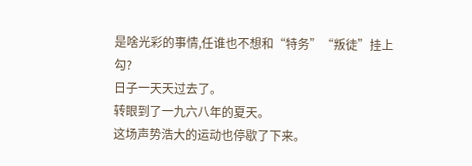是啥光彩的事情,任谁也不想和“特务”“叛徒”挂上勾?
日子一天天过去了。
转眼到了一九六八年的夏天。
这场声势浩大的运动也停歇了下来。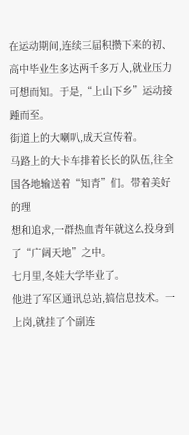在运动期间,连续三届积攒下来的初、高中毕业生多达两千多万人,就业压力
可想而知。于是,“上山下乡”运动接踵而至。
街道上的大喇叭,成天宣传着。
马路上的大卡车排着长长的队伍,往全国各地输送着“知青”们。带着美好的理
想和追求,一群热血青年就这么投身到了“广阔天地”之中。
七月里,冬娃大学毕业了。
他进了军区通讯总站,搞信息技术。一上岗,就挂了个副连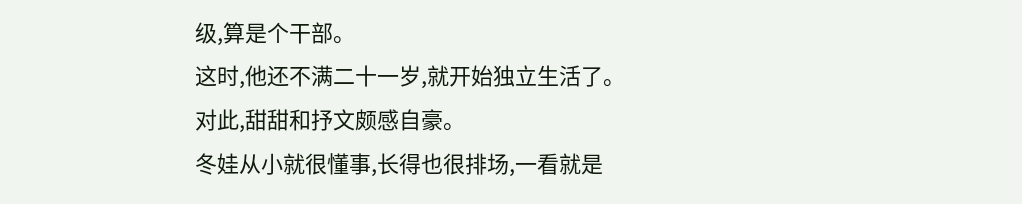级,算是个干部。
这时,他还不满二十一岁,就开始独立生活了。
对此,甜甜和抒文颇感自豪。
冬娃从小就很懂事,长得也很排场,一看就是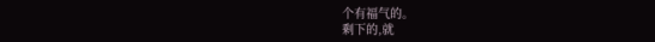个有福气的。
剩下的,就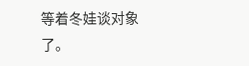等着冬娃谈对象了。